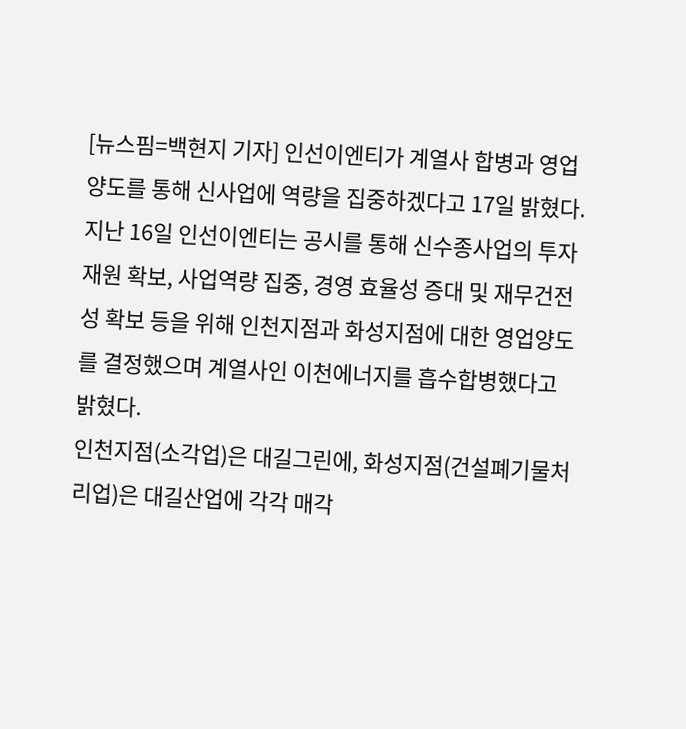[뉴스핌=백현지 기자] 인선이엔티가 계열사 합병과 영업양도를 통해 신사업에 역량을 집중하겠다고 17일 밝혔다.
지난 16일 인선이엔티는 공시를 통해 신수종사업의 투자재원 확보, 사업역량 집중, 경영 효율성 증대 및 재무건전성 확보 등을 위해 인천지점과 화성지점에 대한 영업양도를 결정했으며 계열사인 이천에너지를 흡수합병했다고 밝혔다.
인천지점(소각업)은 대길그린에, 화성지점(건설폐기물처리업)은 대길산업에 각각 매각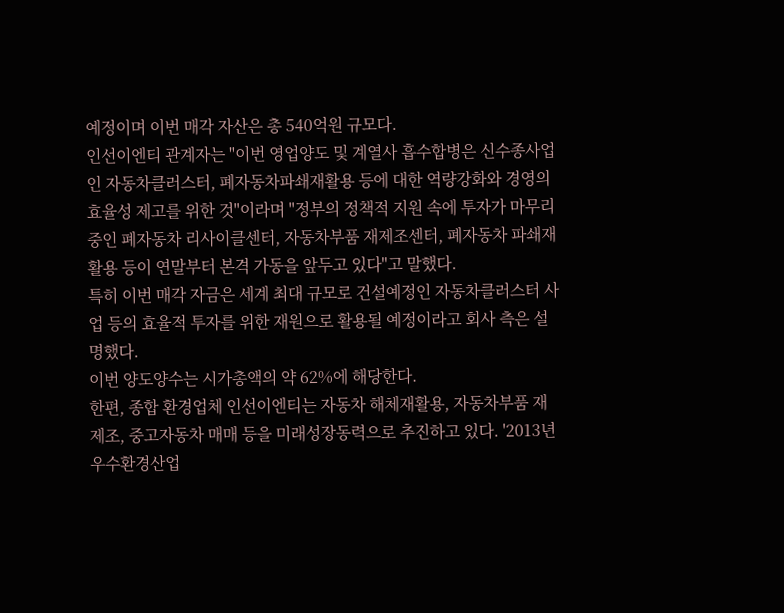예정이며 이번 매각 자산은 총 540억원 규모다.
인선이엔티 관계자는 "이번 영업양도 및 계열사 흡수합병은 신수종사업인 자동차클러스터, 폐자동차파쇄재활용 등에 대한 역량강화와 경영의 효율성 제고를 위한 것"이라며 "정부의 정책적 지원 속에 투자가 마무리 중인 폐자동차 리사이클센터, 자동차부품 재제조센터, 폐자동차 파쇄재활용 등이 연말부터 본격 가동을 앞두고 있다"고 말했다.
특히 이번 매각 자금은 세계 최대 규모로 건설예정인 자동차클러스터 사업 등의 효율적 투자를 위한 재원으로 활용될 예정이라고 회사 측은 설명했다.
이번 양도양수는 시가총액의 약 62%에 해당한다.
한편, 종합 환경업체 인선이엔티는 자동차 해체재활용, 자동차부품 재제조, 중고자동차 매매 등을 미래성장동력으로 추진하고 있다. '2013년 우수환경산업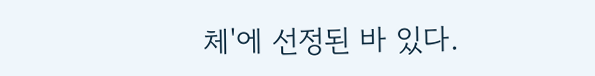체'에 선정된 바 있다.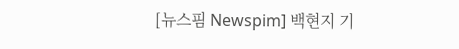[뉴스핌 Newspim] 백현지 기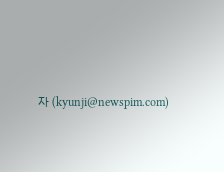자 (kyunji@newspim.com)